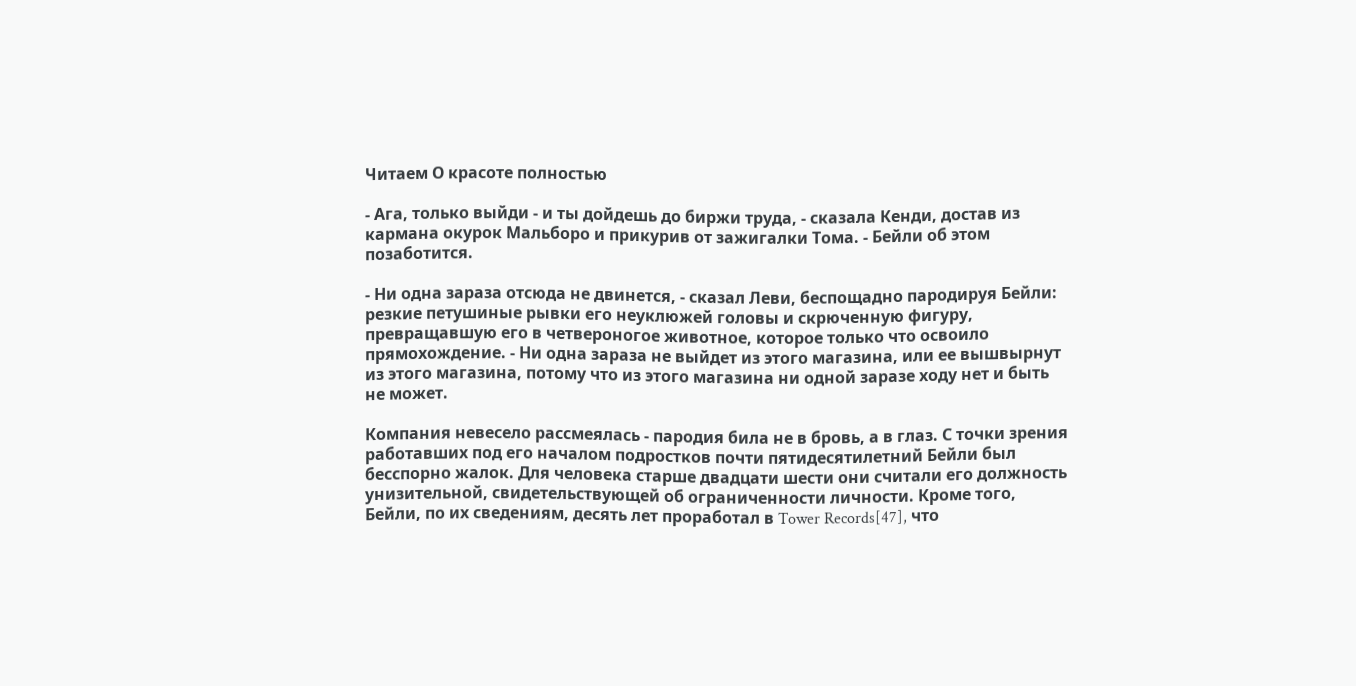Читаем О красоте полностью

- Ага, только выйди - и ты дойдешь до биржи труда, - сказала Кенди, достав из кармана окурок Мальборо и прикурив от зажигалки Тома. - Бейли об этом позаботится.

- Ни одна зараза отсюда не двинется, - сказал Леви, беспощадно пародируя Бейли: резкие петушиные рывки его неуклюжей головы и скрюченную фигуру, превращавшую его в четвероногое животное, которое только что освоило прямохождение. - Ни одна зараза не выйдет из этого магазина, или ее вышвырнут из этого магазина, потому что из этого магазина ни одной заразе ходу нет и быть не может.

Компания невесело рассмеялась - пародия била не в бровь, а в глаз. С точки зрения работавших под его началом подростков почти пятидесятилетний Бейли был бесспорно жалок. Для человека старше двадцати шести они считали его должность унизительной, свидетельствующей об ограниченности личности. Кроме того, Бейли, по их сведениям, десять лет проработал в Tower Records[47], что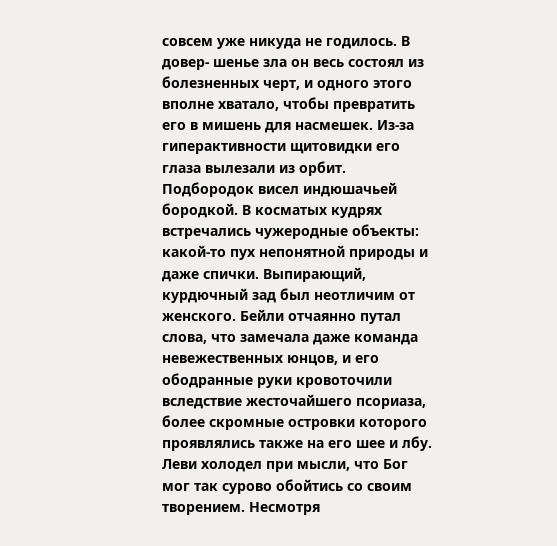совсем уже никуда не годилось. В довер- шенье зла он весь состоял из болезненных черт, и одного этого вполне хватало, чтобы превратить его в мишень для насмешек. Из-за гиперактивности щитовидки его глаза вылезали из орбит. Подбородок висел индюшачьей бородкой. В косматых кудрях встречались чужеродные объекты: какой-то пух непонятной природы и даже спички. Выпирающий, курдючный зад был неотличим от женского. Бейли отчаянно путал слова, что замечала даже команда невежественных юнцов, и его ободранные руки кровоточили вследствие жесточайшего псориаза, более скромные островки которого проявлялись также на его шее и лбу. Леви холодел при мысли, что Бог мог так сурово обойтись со своим творением. Несмотря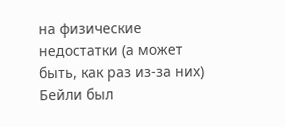на физические недостатки (а может быть, как раз из-за них) Бейли был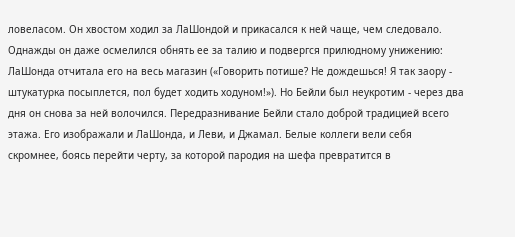ловеласом. Он хвостом ходил за ЛаШондой и прикасался к ней чаще, чем следовало. Однажды он даже осмелился обнять ее за талию и подвергся прилюдному унижению: ЛаШонда отчитала его на весь магазин («Говорить потише? Не дождешься! Я так заору - штукатурка посыплется, пол будет ходить ходуном!»). Но Бейли был неукротим - через два дня он снова за ней волочился. Передразнивание Бейли стало доброй традицией всего этажа. Его изображали и ЛаШонда, и Леви, и Джамал. Белые коллеги вели себя скромнее, боясь перейти черту, за которой пародия на шефа превратится в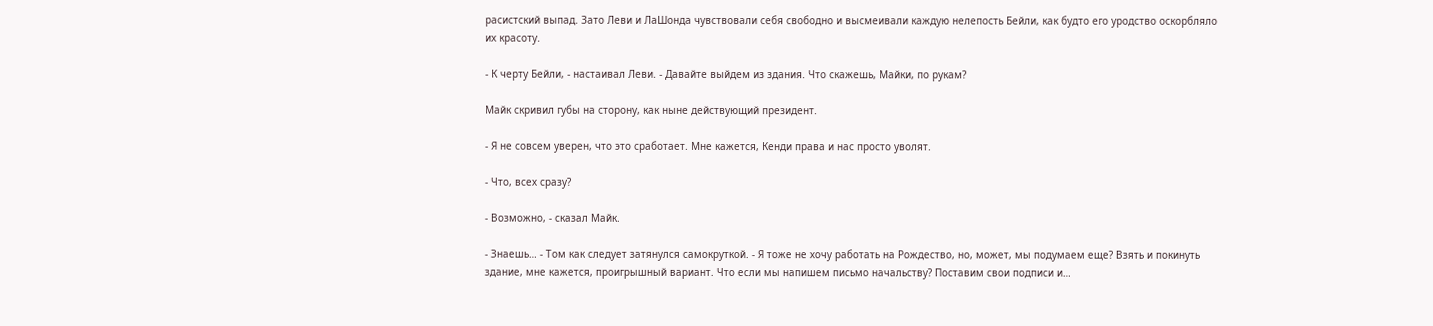расистский выпад. Зато Леви и ЛаШонда чувствовали себя свободно и высмеивали каждую нелепость Бейли, как будто его уродство оскорбляло их красоту.

- К черту Бейли, - настаивал Леви. - Давайте выйдем из здания. Что скажешь, Майки, по рукам?

Майк скривил губы на сторону, как ныне действующий президент.

- Я не совсем уверен, что это сработает. Мне кажется, Кенди права и нас просто уволят.

- Что, всех сразу?

- Возможно, - сказал Майк.

- Знаешь… - Том как следует затянулся самокруткой. - Я тоже не хочу работать на Рождество, но, может, мы подумаем еще? Взять и покинуть здание, мне кажется, проигрышный вариант. Что если мы напишем письмо начальству? Поставим свои подписи и…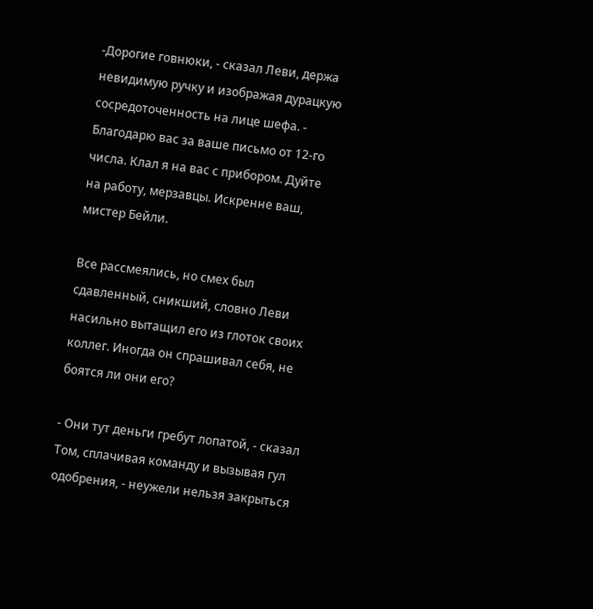-Дорогие говнюки, - сказал Леви, держа невидимую ручку и изображая дурацкую сосредоточенность на лице шефа. - Благодарю вас за ваше письмо от 12-го числа. Клал я на вас с прибором. Дуйте на работу, мерзавцы. Искренне ваш, мистер Бейли.

Все рассмеялись, но смех был сдавленный, сникший, словно Леви насильно вытащил его из глоток своих коллег. Иногда он спрашивал себя, не боятся ли они его?

- Они тут деньги гребут лопатой, - сказал Том, сплачивая команду и вызывая гул одобрения, - неужели нельзя закрыться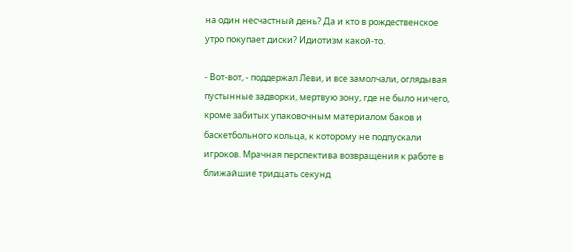на один несчастный день? Да и кто в рождественское утро покупает диски? Идиотизм какой-то.

- Вот-вот, - поддержал Леви, и все замолчали, оглядывая пустынные задворки, мертвую зону, где не было ничего, кроме забитых упаковочным материалом баков и баскетбольного кольца, к которому не подпускали игроков. Мрачная перспектива возвращения к работе в ближайшие тридцать секунд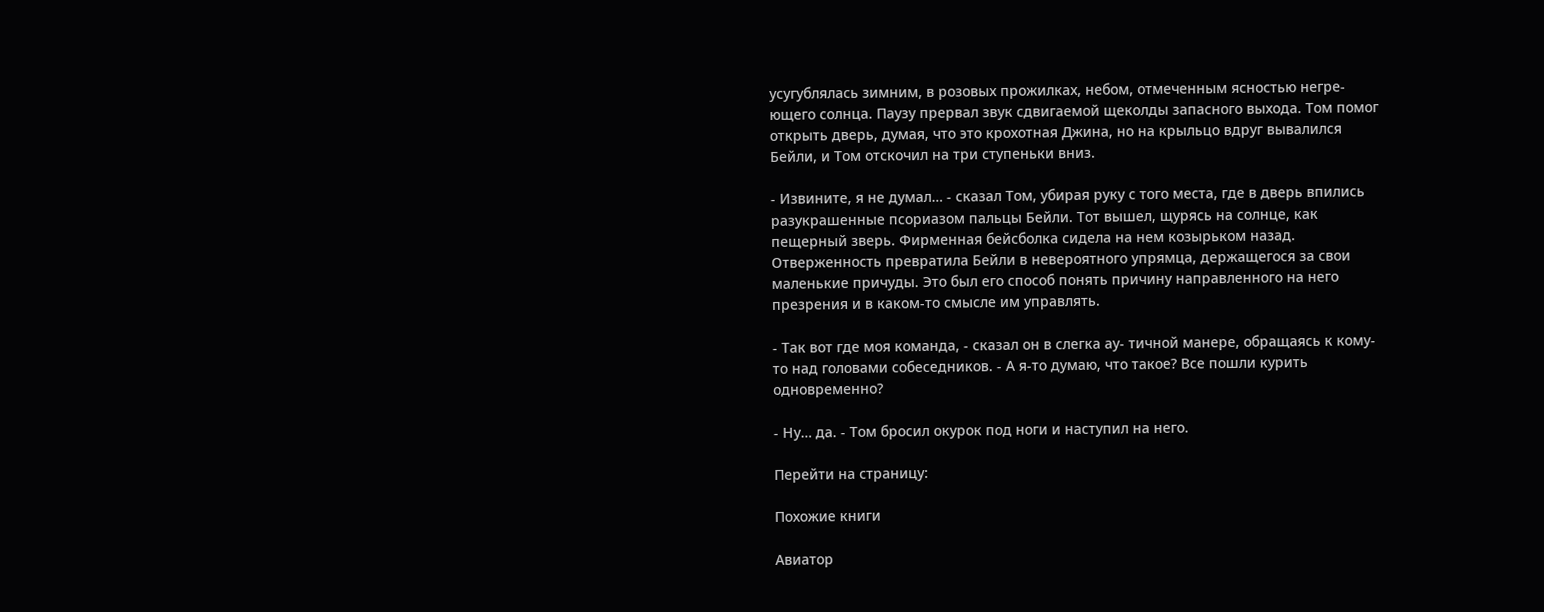усугублялась зимним, в розовых прожилках, небом, отмеченным ясностью негре- ющего солнца. Паузу прервал звук сдвигаемой щеколды запасного выхода. Том помог открыть дверь, думая, что это крохотная Джина, но на крыльцо вдруг вывалился Бейли, и Том отскочил на три ступеньки вниз.

- Извините, я не думал… - сказал Том, убирая руку с того места, где в дверь впились разукрашенные псориазом пальцы Бейли. Тот вышел, щурясь на солнце, как пещерный зверь. Фирменная бейсболка сидела на нем козырьком назад. Отверженность превратила Бейли в невероятного упрямца, держащегося за свои маленькие причуды. Это был его способ понять причину направленного на него презрения и в каком-то смысле им управлять.

- Так вот где моя команда, - сказал он в слегка ау- тичной манере, обращаясь к кому-то над головами собеседников. - А я-то думаю, что такое? Все пошли курить одновременно?

- Ну… да. - Том бросил окурок под ноги и наступил на него.

Перейти на страницу:

Похожие книги

Авиатор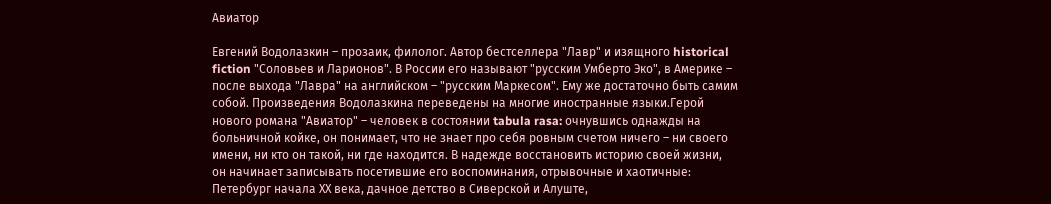Авиатор

Евгений Водолазкин – прозаик, филолог. Автор бестселлера "Лавр" и изящного historical fiction "Соловьев и Ларионов". В России его называют "русским Умберто Эко", в Америке – после выхода "Лавра" на английском – "русским Маркесом". Ему же достаточно быть самим собой. Произведения Водолазкина переведены на многие иностранные языки.Герой нового романа "Авиатор" – человек в состоянии tabula rasa: очнувшись однажды на больничной койке, он понимает, что не знает про себя ровным счетом ничего – ни своего имени, ни кто он такой, ни где находится. В надежде восстановить историю своей жизни, он начинает записывать посетившие его воспоминания, отрывочные и хаотичные: Петербург начала ХХ века, дачное детство в Сиверской и Алуште,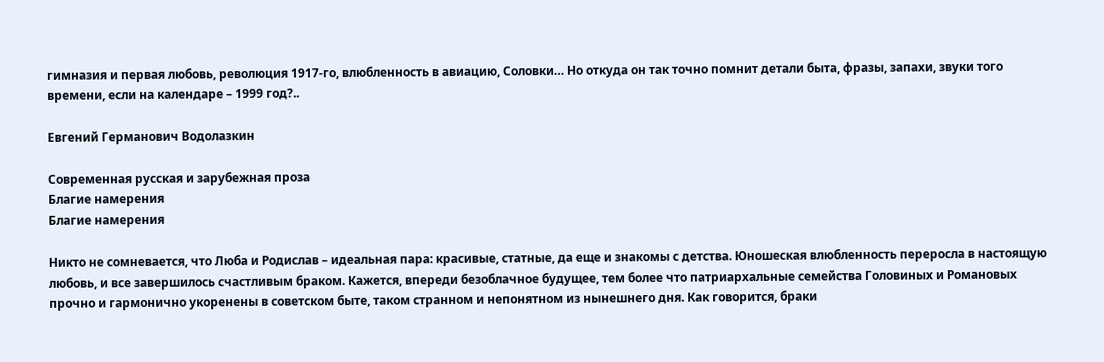гимназия и первая любовь, революция 1917-го, влюбленность в авиацию, Соловки… Но откуда он так точно помнит детали быта, фразы, запахи, звуки того времени, если на календаре – 1999 год?..

Евгений Германович Водолазкин

Современная русская и зарубежная проза
Благие намерения
Благие намерения

Никто не сомневается, что Люба и Родислав – идеальная пара: красивые, статные, да еще и знакомы с детства. Юношеская влюбленность переросла в настоящую любовь, и все завершилось счастливым браком. Кажется, впереди безоблачное будущее, тем более что патриархальные семейства Головиных и Романовых прочно и гармонично укоренены в советском быте, таком странном и непонятном из нынешнего дня. Как говорится, браки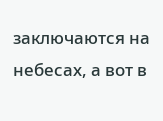заключаются на небесах, а вот в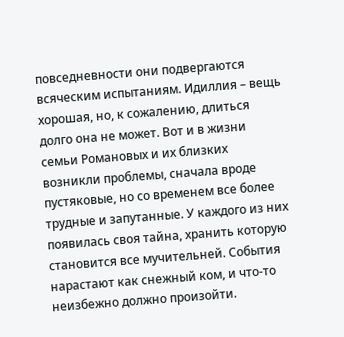повседневности они подвергаются всяческим испытаниям. Идиллия – вещь хорошая, но, к сожалению, длиться долго она не может. Вот и в жизни семьи Романовых и их близких возникли проблемы, сначала вроде пустяковые, но со временем все более трудные и запутанные. У каждого из них появилась своя тайна, хранить которую становится все мучительней. События нарастают как снежный ком, и что-то неизбежно должно произойти.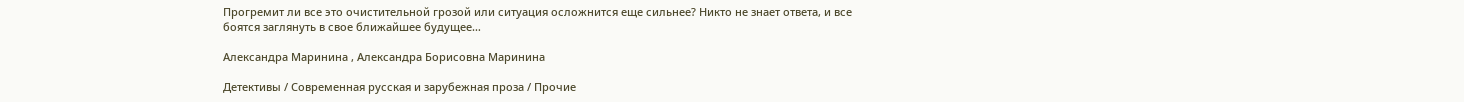Прогремит ли все это очистительной грозой или ситуация осложнится еще сильнее? Никто не знает ответа, и все боятся заглянуть в свое ближайшее будущее…

Александра Маринина , Александра Борисовна Маринина

Детективы / Современная русская и зарубежная проза / Прочие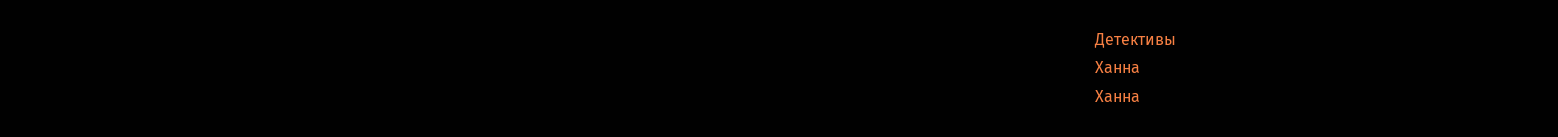Детективы
Ханна
Ханна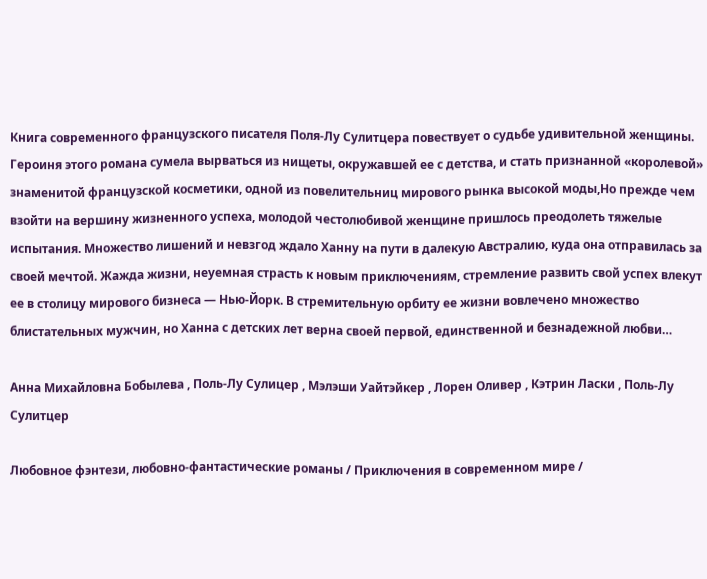Книга современного французского писателя Поля-Лу Сулитцера повествует о судьбе удивительной женщины. Героиня этого романа сумела вырваться из нищеты, окружавшей ее с детства, и стать признанной «королевой» знаменитой французской косметики, одной из повелительниц мирового рынка высокой моды,Но прежде чем взойти на вершину жизненного успеха, молодой честолюбивой женщине пришлось преодолеть тяжелые испытания. Множество лишений и невзгод ждало Ханну на пути в далекую Австралию, куда она отправилась за своей мечтой. Жажда жизни, неуемная страсть к новым приключениям, стремление развить свой успех влекут ее в столицу мирового бизнеса — Нью-Йорк. В стремительную орбиту ее жизни вовлечено множество блистательных мужчин, но Ханна с детских лет верна своей первой, единственной и безнадежной любви…

Анна Михайловна Бобылева , Поль-Лу Сулицер , Мэлэши Уайтэйкер , Лорен Оливер , Кэтрин Ласки , Поль-Лу Сулитцер

Любовное фэнтези, любовно-фантастические романы / Приключения в современном мире /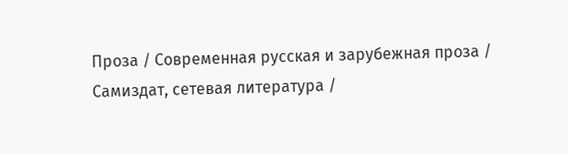Проза / Современная русская и зарубежная проза / Самиздат, сетевая литература /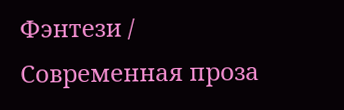Фэнтези / Современная проза